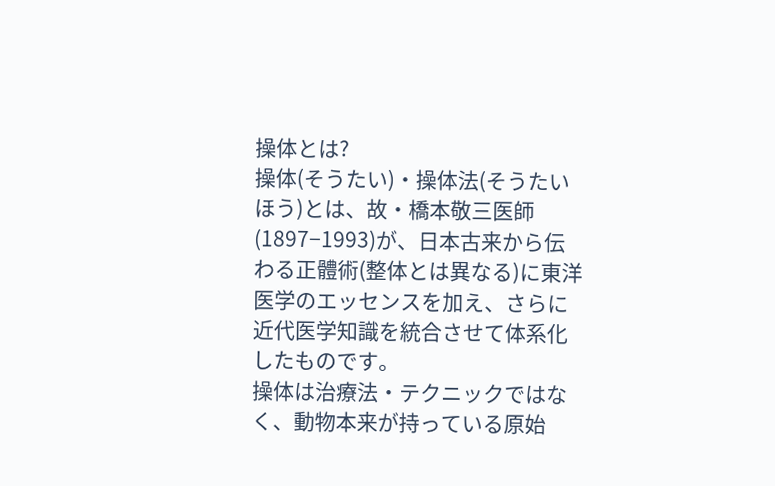操体とは?
操体(そうたい)・操体法(そうたいほう)とは、故・橋本敬三医師(1897−1993)が、日本古来から伝わる正體術(整体とは異なる)に東洋医学のエッセンスを加え、さらに近代医学知識を統合させて体系化したものです。
操体は治療法・テクニックではなく、動物本来が持っている原始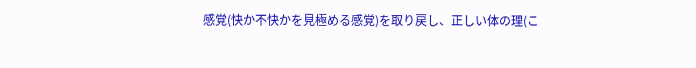感覚(快か不快かを見極める感覚)を取り戻し、正しい体の理(こ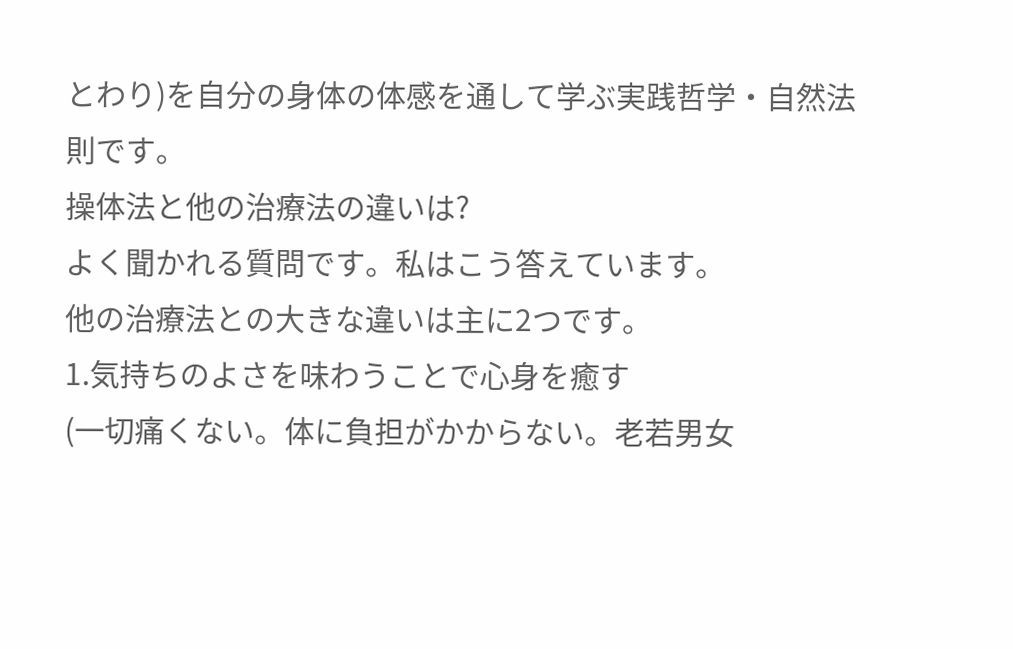とわり)を自分の身体の体感を通して学ぶ実践哲学・自然法則です。
操体法と他の治療法の違いは?
よく聞かれる質問です。私はこう答えています。
他の治療法との大きな違いは主に2つです。
1.気持ちのよさを味わうことで心身を癒す
(一切痛くない。体に負担がかからない。老若男女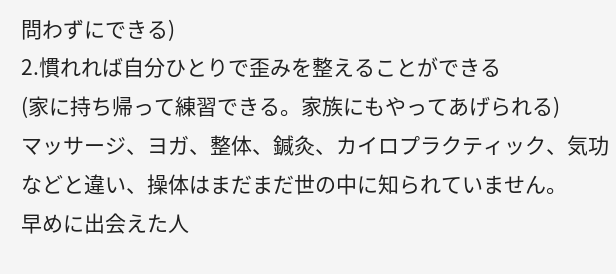問わずにできる)
2.慣れれば自分ひとりで歪みを整えることができる
(家に持ち帰って練習できる。家族にもやってあげられる)
マッサージ、ヨガ、整体、鍼灸、カイロプラクティック、気功などと違い、操体はまだまだ世の中に知られていません。
早めに出会えた人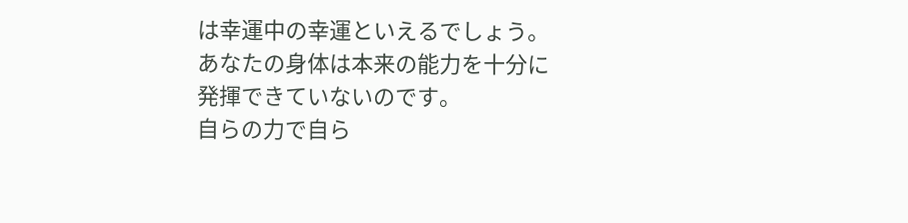は幸運中の幸運といえるでしょう。あなたの身体は本来の能力を十分に発揮できていないのです。
自らの力で自ら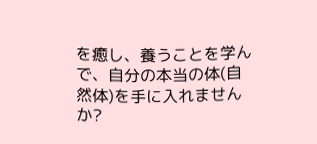を癒し、養うことを学んで、自分の本当の体(自然体)を手に入れませんか?